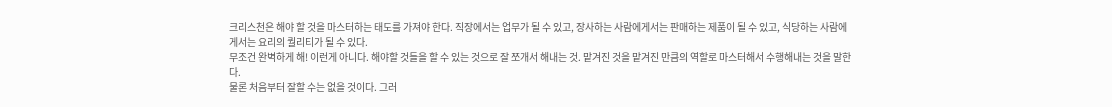크리스천은 해야 할 것을 마스터하는 태도를 가져야 한다. 직장에서는 업무가 될 수 있고, 장사하는 사람에게서는 판매하는 제품이 될 수 있고, 식당하는 사람에게서는 요리의 퀄리티가 될 수 있다.
무조건 완벽하게 해! 이런게 아니다. 해야할 것들을 할 수 있는 것으로 잘 쪼개서 해내는 것. 맡겨진 것을 맡겨진 만큼의 역할로 마스터해서 수행해내는 것을 말한다.
물론 처음부터 잘할 수는 없을 것이다. 그러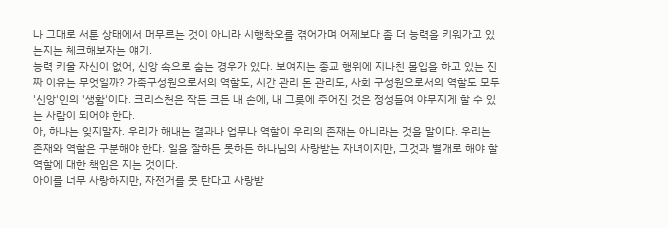나 그대로 서툰 상태에서 머무르는 것이 아니라 시행착오를 겪어가며 어제보다 좀 더 능력을 키워가고 있는지는 체크해보자는 얘기.
능력 키울 자신이 없어, 신앙 속으로 숨는 경우가 있다. 보여지는 종교 행위에 지나친 몰입을 하고 있는 진짜 이유는 무엇일까? 가족구성원으로서의 역할도, 시간 관리 돈 관리도, 사회 구성원으로서의 역할도 모두 '신앙'인의 '생활'이다. 크리스천은 작든 크든 내 손에, 내 그릇에 주어진 것은 정성들여 야무지게 할 수 있는 사람이 되어야 한다.
아, 하나는 잊지말자. 우리가 해내는 결과나 업무나 역할이 우리의 존재는 아니라는 것을 말이다. 우리는 존재와 역할은 구분해야 한다. 일을 잘하든 못하든 하나님의 사랑받는 자녀이지만, 그것과 별개로 해야 할 역할에 대한 책임은 지는 것이다.
아이를 너무 사랑하지만, 자전거를 못 탄다고 사랑받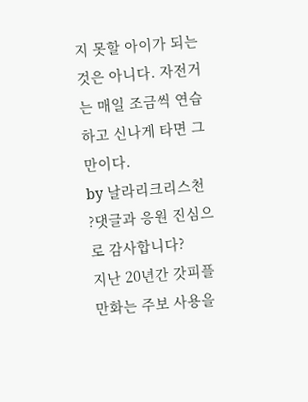지 못할 아이가 되는 것은 아니다. 자전거는 매일 조금씩 연습하고 신나게 타면 그만이다.
by 날라리크리스천
?댓글과 응원 진심으로 감사합니다?
지난 20년간 갓피플 만화는 주보 사용을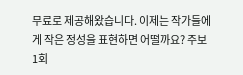무료로 제공해왔습니다. 이제는 작가들에게 작은 정성을 표현하면 어떨까요? 주보 1회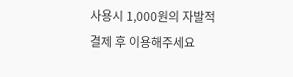사용시 1,000원의 자발적 결제 후 이용해주세요